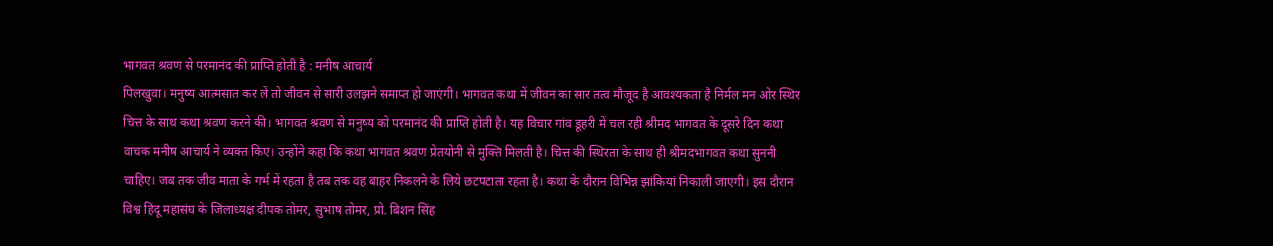भागवत श्रवण से परमानंद की प्राप्ति होती है : मनीष आचार्य
पिलखुवा। मनुष्य आत्मसात कर लें तो जीवन से सारी उलझने समाप्त हो जाएंगी। भागवत कथा में जीवन का सार तत्व मौजूद है आवश्यकता है निर्मल मन ओर स्थिर चित्त के साथ कथा श्रवण करने की। भागवत श्रवण से मनुष्य को परमानंद की प्राप्ति होती है। यह विचार गांव डूहरी में चल रही श्रीमद भागवत के दूसरे दिन कथा वाचक मनीष आचार्य ने व्यक्त किए। उन्होंने कहा कि कथा भागवत श्रवण प्रेतयोनी से मुक्ति मिलती है। चित्त की स्थिरता के साथ ही श्रीमदभागवत कथा सुननी चाहिए। जब तक जीव माता के गर्भ में रहता है तब तक वह बाहर निकलने के लिये छटपटाता रहता है। कथा के दौरान विभिन्न झांकियां निकाली जाएगी। इस दौरान विश्व हिंदू महासंघ के जिलाध्यक्ष दीपक तोमर, सुभाष तोमर, प्रो. बिशन सिंह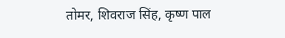तोमर, शिवराज सिंह, कृष्ण पाल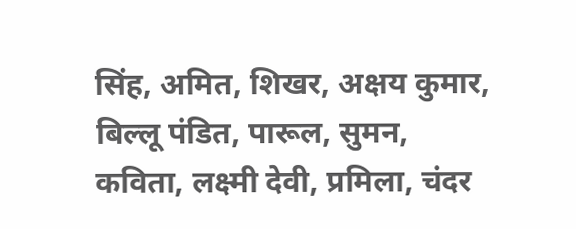सिंह, अमित, शिखर, अक्षय कुमार, बिल्लू पंडित, पारूल, सुमन, कविता, लक्ष्मी देवी, प्रमिला, चंदर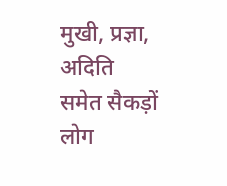मुखी, प्रज्ञा, अदिति समेत सैकड़ों लोग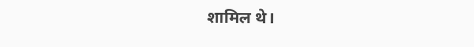शामिल थे।